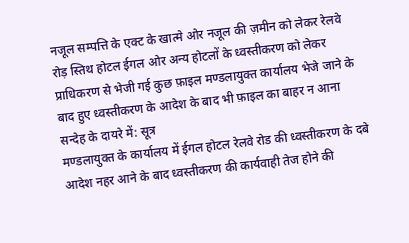नजूल सम्पत्ति के एक्ट के खात्मे ओर नजूल की ज़मीन को लेकर रेलवे रोड़ स्तिथ होटल ईगल ओर अन्य होटलों के ध्वस्तीकरण को लेकर प्राधिकरण से भेजी गई कुछ फ़ाइल मण्डलायुक्त कार्यालय भेजे जाने के बाद हुए ध्वस्तीकरण के आदेश के बाद भी फ़ाइल का बाहर न आना सन्देह के दायरे में: सूत्र
मण्डलायुक्त के कार्यालय में ईगल होटल रेलवे रोड की ध्वस्तीकरण के दबे आदेश नहर आने के बाद ध्वस्तीकरण की कार्यवाही तेज होने की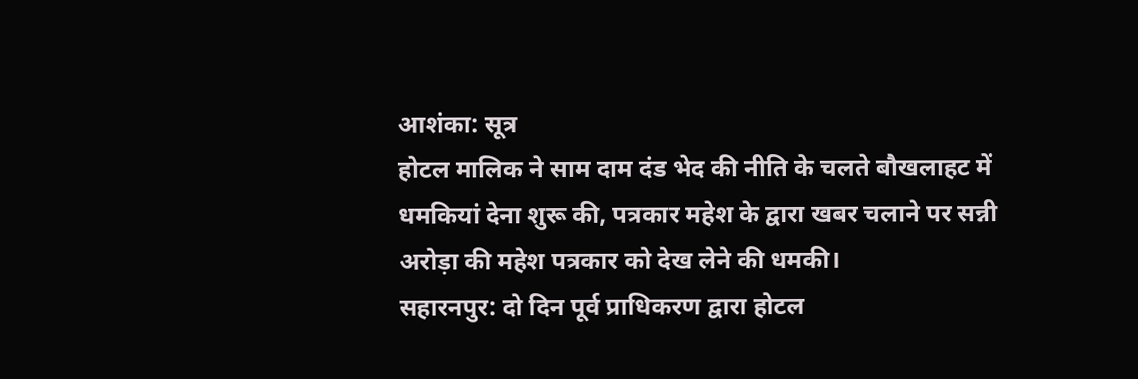आशंका: सूत्र
होटल मालिक ने साम दाम दंड भेद की नीति के चलते बौखलाहट में धमकियां देना शुरू की, पत्रकार महेश के द्वारा खबर चलाने पर सन्नी अरोड़ा की महेश पत्रकार को देख लेने की धमकी।
सहारनपुर: दो दिन पूर्व प्राधिकरण द्वारा होटल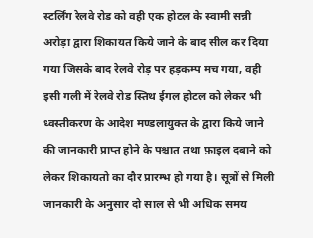स्टर्लिंग रेलवे रोड को वही एक होटल के स्वामी सन्नी अरोड़ा द्वारा शिकायत किये जाने के बाद सील कर दिया गया जिसके बाद रेलवे रोड़ पर हड़कम्प मच गया, वही इसी गली में रेलवे रोड स्तिथ ईगल होटल को लेकर भी ध्वस्तीकरण के आदेश मण्डलायुक्त के द्वारा किये जाने की जानकारी प्राप्त होने के पश्चात तथा फ़ाइल दबाने को लेकर शिकायतो का दौर प्रारम्भ हो गया है। सूत्रों से मिली जानकारी के अनुसार दो साल से भी अधिक समय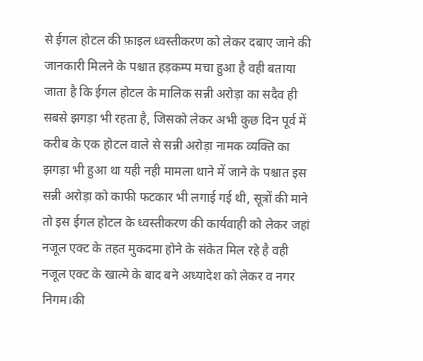से ईगल होटल की फ़ाइल ध्वस्तीकरण को लेकर दबाए जाने की जानकारी मिलने के पश्चात हड़कम्प मचा हुआ है वही बताया जाता है कि ईगल होटल के मालिक सन्नी अरोड़ा का सदैव ही सबसे झगड़ा भी रहता है, जिसको लेकर अभी कुछ दिन पूर्व में करीब के एक होटल वाले से सन्नी अरोड़ा नामक व्यक्ति का झगड़ा भी हुआ था यही नही मामला थाने में जाने के पश्चात इस सन्नी अरोड़ा को काफी फटकार भी लगाई गई थी, सूत्रों की माने तो इस ईगल होटल के ध्वस्तीकरण की कार्यवाही को लेकर जहां नजूल एक्ट के तहत मुकदमा होने के संकेत मिल रहे है वही नजूल एक्ट के खात्मे के बाद बने अध्यादेश को लेकर व नगर निगम।की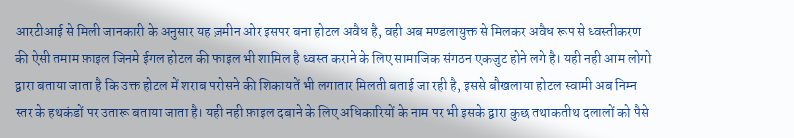आरटीआई से मिली जानकारी के अनुसार यह ज़मीन ओर इसपर बना होटल अवैध है, वही अब मण्डलायुक्त से मिलकर अवैध रूप से ध्वस्तीकरण की ऐसी तमाम फ़ाइल जिनमे ईगल होटल की फाइल भी शामिल है ध्वस्त कराने के लिए सामाजिक संगठन एकजुट होने लगे है। यही नही आम लोगो द्वारा बताया जाता है कि उक्त होटल में शराब परोसने की शिकायतें भी लगातार मिलती बताई जा रही है, इससे बौखलाया होटल स्वामी अब निम्न स्तर के हथकंडों पर उतारू बताया जाता है। यही नही फ़ाइल दबाने के लिए अधिकारियों के नाम पर भी इसके द्वारा कुछ तथाकतीथ दलालों को पैसे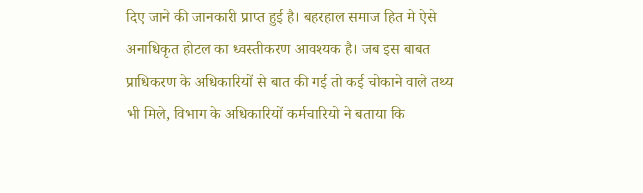दिए जाने की जानकारी प्राप्त हुई है। बहरहाल समाज हित मे ऐसे अनाधिकृत होटल का ध्वस्तीकरण आवश्यक है। जब इस बाबत प्राधिकरण के अधिकारियों से बात की गई तो कई चोकाने वाले तथ्य भी मिले, विभाग के अधिकारियों कर्मचारियो ने बताया कि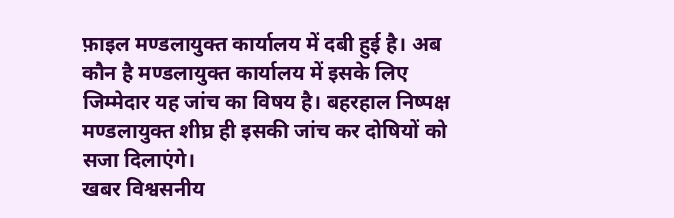फ़ाइल मण्डलायुक्त कार्यालय में दबी हुई है। अब कौन है मण्डलायुक्त कार्यालय में इसके लिए जिम्मेदार यह जांच का विषय है। बहरहाल निष्पक्ष मण्डलायुक्त शीघ्र ही इसकी जांच कर दोषियों को सजा दिलाएंगे।
खबर विश्वसनीय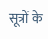सूत्रों के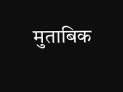मुताबिक